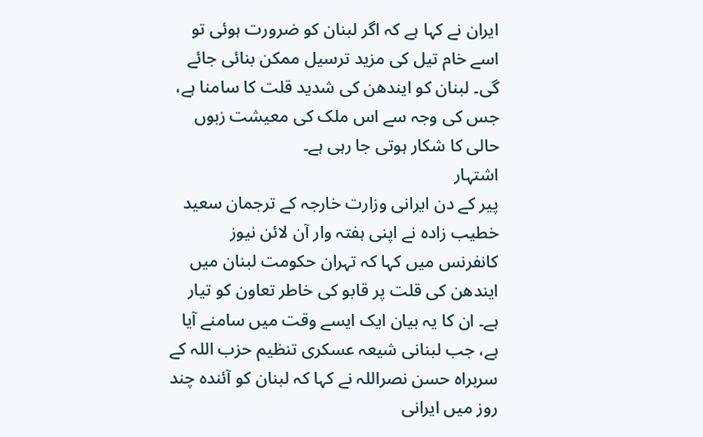ایران نے کہا ہے کہ اگر لبنان کو ضرورت ہوئی تو اسے خام تیل کی مزید ترسیل ممکن بنائی جائے گی۔ لبنان کو ایندھن کی شدید قلت کا سامنا ہے، جس کی وجہ سے اس ملک کی معیشت زبوں حالی کا شکار ہوتی جا رہی ہے۔
اشتہار
پیر کے دن ایرانی وزارت خارجہ کے ترجمان سعید خطیب زادہ نے اپنی ہفتہ وار آن لائن نیوز کانفرنس میں کہا کہ تہران حکومت لبنان میں ایندھن کی قلت پر قابو کی خاطر تعاون کو تیار ہے۔ ان کا یہ بیان ایک ایسے وقت میں سامنے آیا ہے، جب لبنانی شیعہ عسکری تنظیم حزب اللہ کے سربراہ حسن نصراللہ نے کہا کہ لبنان کو آئندہ چند روز میں ایرانی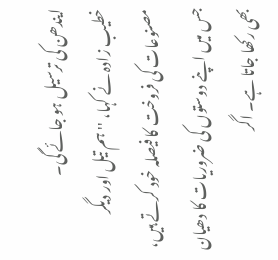ایندھن کی ترسیل ہو جائے گی۔
خطیب زادہ نے کہا، ''ہم تیل اور دیگر مصنوعات کی فروخت کا فیصلہ خود کرتے ہیں، جس میں اپنے دوستوں کی ضروریات کا دھیان بھی رکھا جاتا ہے۔ اگر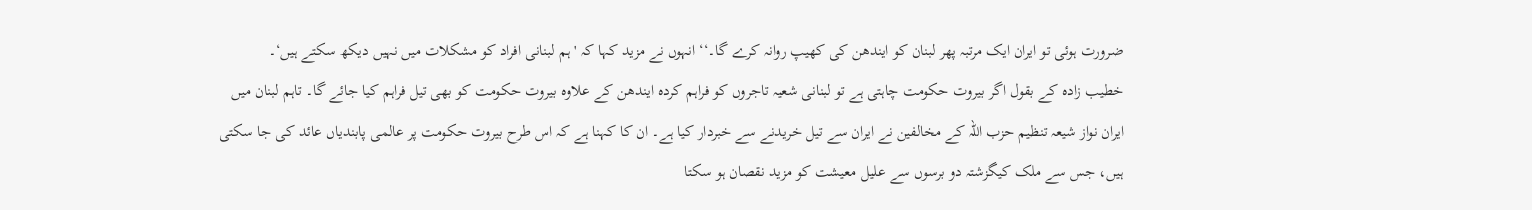ضرورت ہوئی تو ایران ایک مرتبہ پھر لبنان کو ایندھن کی کھیپ روانہ کرے گا۔‘‘ انہوں نے مزید کہا کہ 'ہم لبنانی افراد کو مشکلات میں نہیں دیکھ سکتے ہیں‘۔
خطیب زادہ کے بقول اگر بیروت حکومت چاہتی ہے تو لبنانی شعیہ تاجروں کو فراہم کردہ ایندھن کے علاوہ بیروت حکومت کو بھی تیل فراہم کیا جائے گا۔ تاہم لبنان میں ایران نواز شیعہ تنظیم حزب اللہ کے مخالفین نے ایران سے تیل خریدنے سے خبردار کیا ہے۔ ان کا کہنا ہے کہ اس طرح بیروت حکومت پر عالمی پابندیاں عائد کی جا سکتی ہیں، جس سے ملک کیگزشتہ دو برسوں سے علیل معیشت کو مزید نقصان ہو سکتا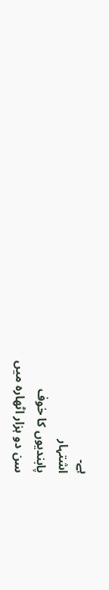ہے۔
اشتہار
پابندیوں کا خوف
سن دو ہزار اٹھارہ میں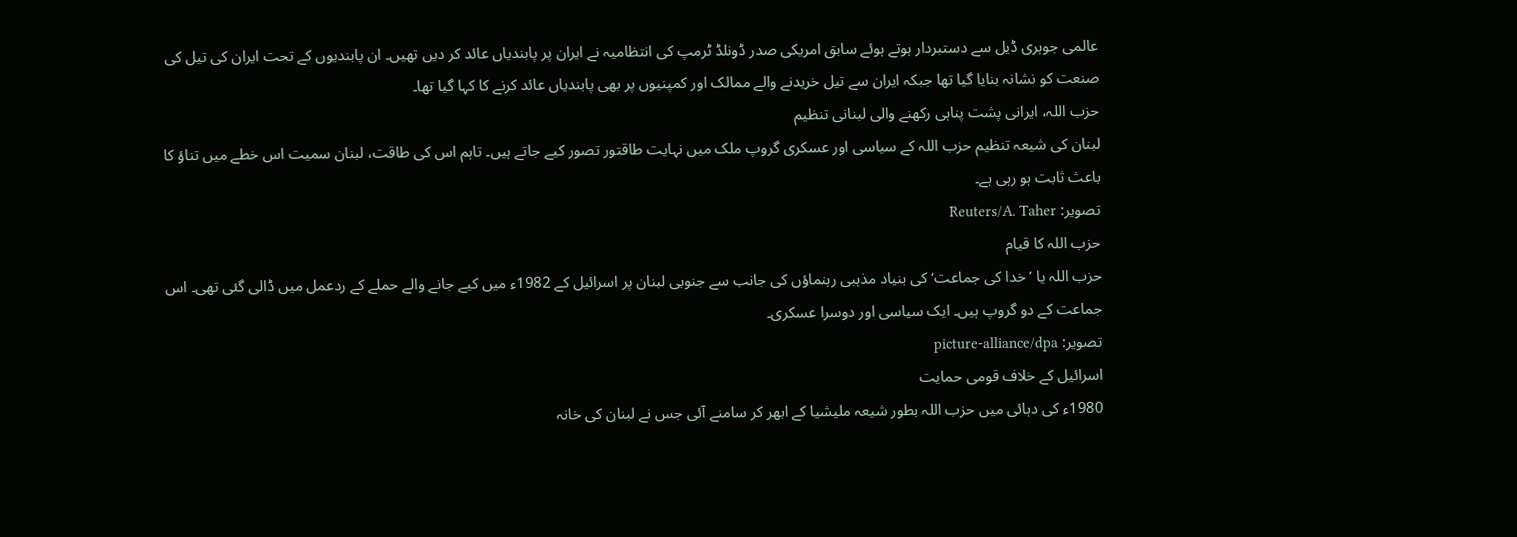عالمی جوہری ڈیل سے دستبردار ہوتے ہوئے سابق امریکی صدر ڈونلڈ ٹرمپ کی انتظامیہ نے ایران پر پابندیاں عائد کر دیں تھیں۔ ان پابندیوں کے تحت ایران کی تیل کی صنعت کو نشانہ بنایا گیا تھا جبکہ ایران سے تیل خریدنے والے ممالک اور کمپنیوں پر بھی پابندیاں عائد کرنے کا کہا گیا تھا۔
حزب اللہ، ایرانی پشت پناہی رکھنے والی لبنانی تنظیم
لبنان کی شیعہ تنظیم حزب اللہ کے سیاسی اور عسکری گروپ ملک میں نہایت طاقتور تصور کیے جاتے ہیں۔ تاہم اس کی طاقت، لبنان سمیت اس خطے میں تناؤ کا باعث ثابت ہو رہی ہے۔
تصویر: Reuters/A. Taher
حزب اللہ کا قیام
حزب اللہ یا ’ خدا کی جماعت‘ کی بنیاد مذہبی رہنماؤں کی جانب سے جنوبی لبنان پر اسرائیل کے 1982ء میں کیے جانے والے حملے کے ردعمل میں ڈالی گئی تھی۔ اس جماعت کے دو گروپ ہیں۔ ایک سیاسی اور دوسرا عسکری۔
تصویر: picture-alliance/dpa
اسرائیل کے خلاف قومی حمایت
1980ء کی دہائی میں حزب اللہ بطور شیعہ ملیشیا کے ابھر کر سامنے آئی جس نے لبنان کی خانہ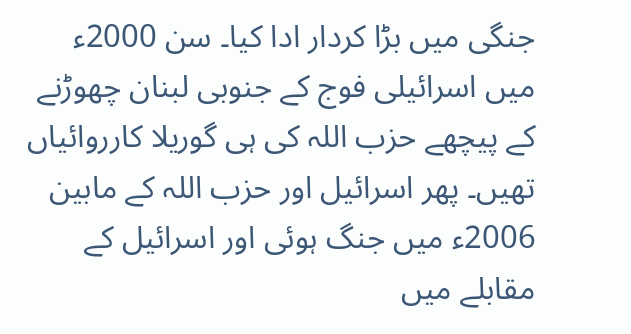جنگی میں بڑا کردار ادا کیا۔ سن 2000ء میں اسرائیلی فوج کے جنوبی لبنان چھوڑنے کے پیچھے حزب اللہ کی ہی گوریلا کارروائیاں تھیں۔ پھر اسرائیل اور حزب اللہ کے مابین 2006ء میں جنگ ہوئی اور اسرائیل کے مقابلے میں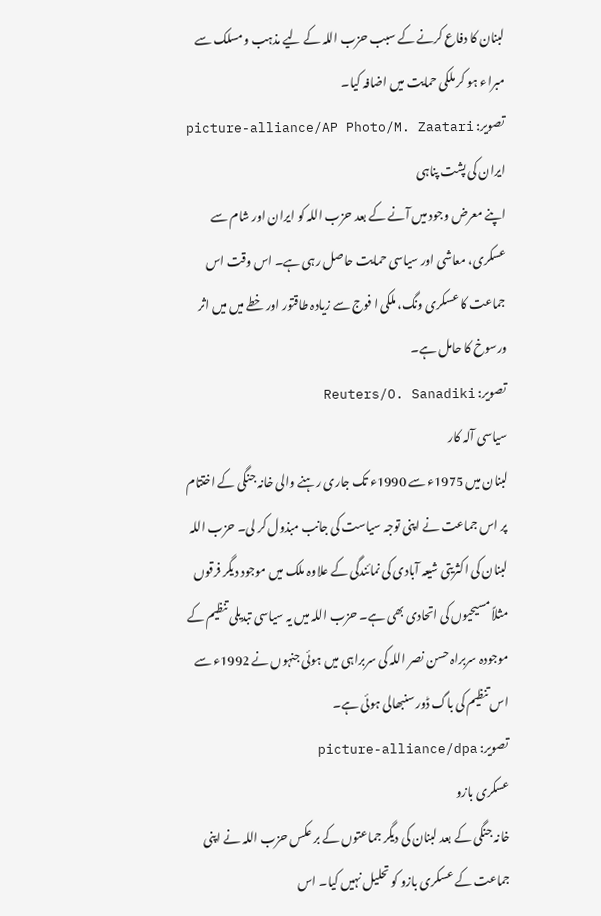لبنان کا دفاع کرنے کے سبب حزب اللہ کے لیے مذہب ومسلک سے مبراء ہو کر ملکی حمایت میں اضافہ کیا۔
تصویر: picture-alliance/AP Photo/M. Zaatari
ایران کی پشت پناہی
اپنے معرض وجود میں آنے کے بعد حزب اللہ کو ایران اور شام سے عسکری، معاشی اور سیاسی حمایت حاصل رہی ہے۔ اس وقت اس جماعت کا عسکری ونگ، ملکی ا فوج سے زیادہ طاقتور اور خطے میں میں اثر ورسوخ کا حامل ہے۔
تصویر: Reuters/O. Sanadiki
سیاسی آلہ کار
لبنان میں 1975ء سے 1990ء تک جاری رہنے والی خانہ جنگی کے اختتام پر اس جماعت نے اپنی توجہ سیاست کی جانب مبذول کر لی۔ حزب اللہ لبنان کی اکثریتی شیعہ آبادی کی نمائندگی کے علاوہ ملک میں موجود دیگر فرقوں مثلاً مسیحیوں کی اتحادی بھی ہے۔ حزب اللہ میں یہ سیاسی تبدیلی تنظیم کے موجودہ سربراہ حسن نصر اللہ کی سربراہی میں ہوئی جنہوں نے 1992ء سے اس تنظیم کی باگ ڈور سنبھالی ہوئی ہے۔
تصویر: picture-alliance/dpa
عسکری بازو
خانہ جنگی کے بعد لبنان کی دیگر جماعتوں کے بر عکس حزب اللہ نے اپنی جماعت کے عسکری بازو کو تحلیل نہیں کیا۔ اس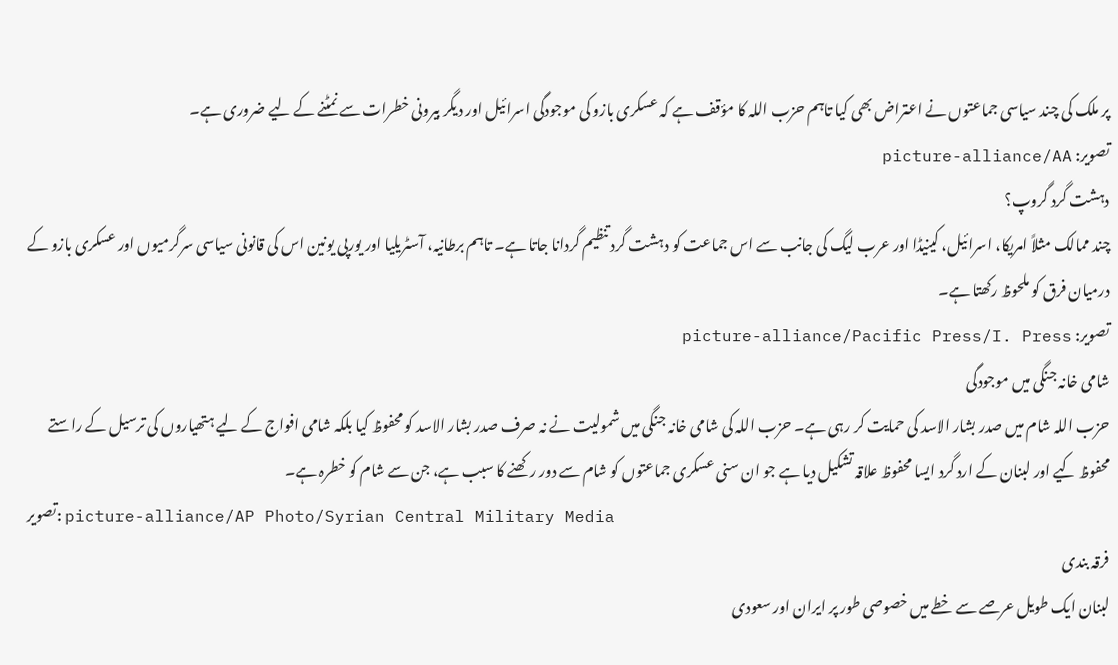پر ملک کی چند سیاسی جماعتوں نے اعتراض بھی کیا تاہم حزب اللہ کا مؤقف ہے کہ عسکری بازو کی موجودگی اسرائیل اور دیگر بیرونی خطرات سے نمٹنے کے لیے ضروری ہے۔
تصویر: picture-alliance/AA
دہشت گرد گروپ؟
چند ممالک مثلاً امریکا، اسرائیل، کینیڈا اور عرب لیگ کی جانب سے اس جماعت کو دہشت گرد تنظیم گردانا جاتا ہے۔ تاہم برطانیہ، آسٹریلیا اور یورپی یونین اس کی قانونی سیاسی سرگرمیوں اور عسکری بازو کے درمیان فرق کو ملحوظ رکھتا ہے۔
تصویر: picture-alliance/Pacific Press/I. Press
شامی خانہ جنگی میں موجودگی
حزب اللہ شام میں صدر بشار الاسد کی حمایت کر رہی ہے۔ حزب اللہ کی شامی خانہ جنگی میں شمولیت نے نہ صرف صدر بشار الاسد کو محفوظ کیا بلکہ شامی افواج کے لیے ہتھیاروں کی ترسیل کے راستے محفوظ کیے اور لبنان کے ارد گرد ایسا محفوظ علاقہ تشکیل دیا ہے جو ان سنی عسکری جماعتوں کو شام سے دور رکھنے کا سبب ہے، جن سے شام کو خطرہ ہے۔
تصویر: picture-alliance/AP Photo/Syrian Central Military Media
فرقہ بندی
لبنان ایک طویل عرصے سے خطے میں خصوصی طور پر ایران اور سعودی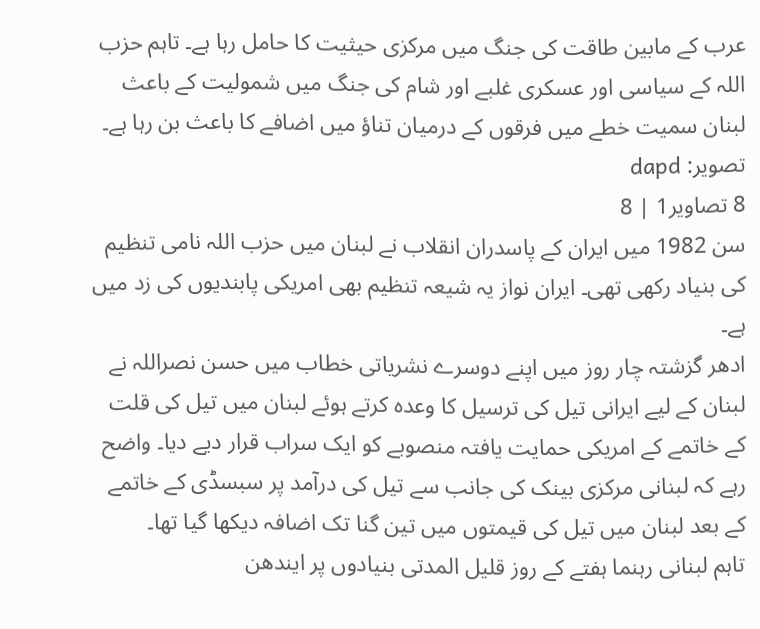عرب کے مابین طاقت کی جنگ میں مرکزی حیثیت کا حامل رہا ہے۔ تاہم حزب اللہ کے سیاسی اور عسکری غلبے اور شام کی جنگ میں شمولیت کے باعث لبنان سمیت خطے میں فرقوں کے درمیان تناؤ میں اضافے کا باعث بن رہا ہے۔
تصویر: dapd
8 تصاویر1 | 8
سن 1982 میں ایران کے پاسدران انقلاب نے لبنان میں حزب اللہ نامی تنظیم کی بنیاد رکھی تھی۔ ایران نواز یہ شیعہ تنظیم بھی امریکی پابندیوں کی زد میں ہے۔
ادھر گزشتہ چار روز میں اپنے دوسرے نشریاتی خطاب میں حسن نصراللہ نے لبنان کے لیے ایرانی تیل کی ترسیل کا وعدہ کرتے ہوئے لبنان میں تیل کی قلت کے خاتمے کے امریکی حمایت یافتہ منصوبے کو ایک سراب قرار دیے دیا۔ واضح رہے کہ لبنانی مرکزی بینک کی جانب سے تیل کی درآمد پر سبسڈی کے خاتمے کے بعد لبنان میں تیل کی قیمتوں میں تین گنا تک اضافہ دیکھا گیا تھا۔
تاہم لبنانی رہنما ہفتے کے روز قلیل المدتی بنیادوں پر ایندھن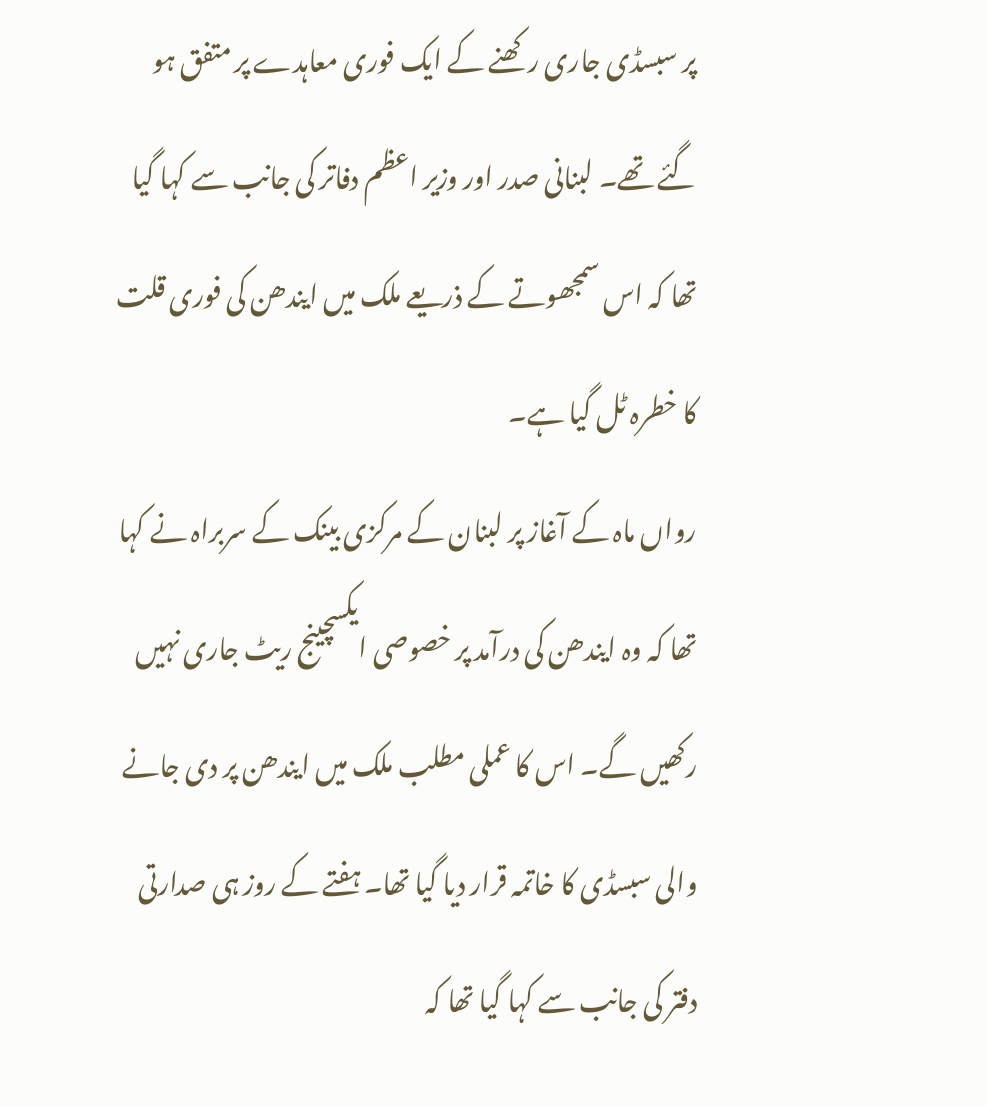پر سبسڈی جاری رکھنے کے ایک فوری معاہدے پر متفق ہو گئے تھے۔ لبنانی صدر اور وزیر اعظم دفاتر کی جانب سے کہا گیا تھا کہ اس سمجھوتے کے ذریعے ملک میں ایندھن کی فوری قلت کا خطرہ ٹل گیا ہے۔
رواں ماہ کے آغاز پر لبنان کے مرکزی بینک کے سربراہ نے کہا تھا کہ وہ ایندھن کی درآمد پر خصوصی ایکسچینج ریٹ جاری نہیں رکھیں گے۔ اس کا عملی مطلب ملک میں ایندھن پر دی جانے والی سبسڈی کا خاتمہ قرار دیا گیا تھا۔ ہفتے کے روز ہی صدارتی دفتر کی جانب سے کہا گیا تھا کہ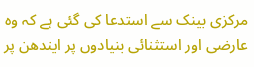مرکزی بینک سے استدعا کی گئی ہے کہ وہ عارضی اور استثنائی بنیادوں پر ایندھن پر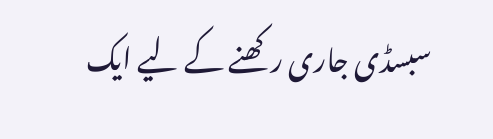سبسڈی جاری رکھنے کے لیے ایک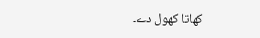کھاتا کھول دے۔